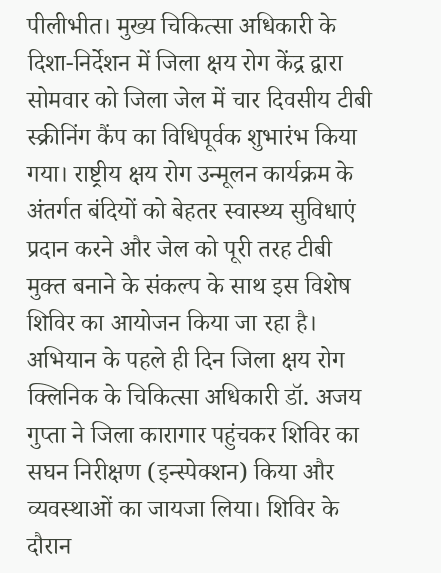पीलीभीत। मुख्य चिकित्सा अधिकारी के दिशा-निर्देशन में जिला क्षय रोग केंद्र द्वारा सोमवार को जिला जेल में चार दिवसीय टीबी स्क्रीनिंग कैंप का विधिपूर्वक शुभारंभ किया गया। राष्ट्रीय क्षय रोग उन्मूलन कार्यक्रम के अंतर्गत बंदियों को बेहतर स्वास्थ्य सुविधाएं प्रदान करने और जेल को पूरी तरह टीबी मुक्त बनाने के संकल्प के साथ इस विशेष शिविर का आयोजन किया जा रहा है। अभियान के पहले ही दिन जिला क्षय रोग क्लिनिक के चिकित्सा अधिकारी डॉ. अजय गुप्ता ने जिला कारागार पहुंचकर शिविर का सघन निरीक्षण (इन्स्पेक्शन) किया और व्यवस्थाओं का जायजा लिया। शिविर के दौरान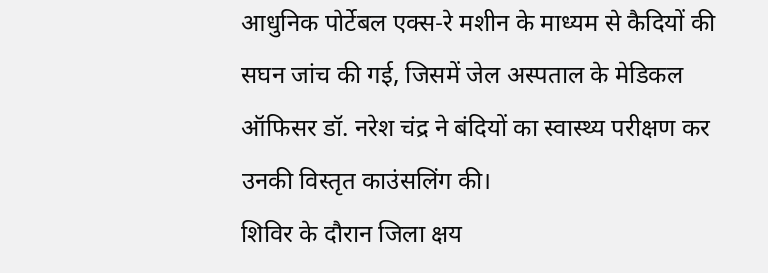आधुनिक पोर्टेबल एक्स-रे मशीन के माध्यम से कैदियों की सघन जांच की गई, जिसमें जेल अस्पताल के मेडिकल ऑफिसर डॉ. नरेश चंद्र ने बंदियों का स्वास्थ्य परीक्षण कर उनकी विस्तृत काउंसलिंग की।
शिविर के दौरान जिला क्षय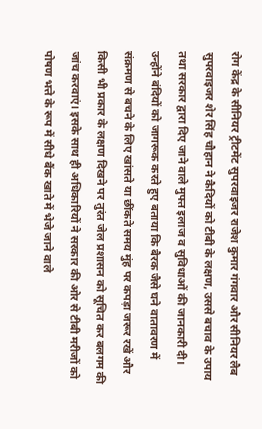रोग केंद्र के सीनियर ट्रीटमेंट सुपरवाइजर राजेश कुमार गंगवार और सीनियर लैब सुपरवाइजर शेर सिंह चौहान ने कैदियों को टीबी के लक्षण, उससे बचाव के उपाय तथा सरकार द्वारा दिए जाने वाले मुफ्त इलाज व सुविधाओं की जानकारी दी। उन्होंने बंदियों को जागरूक करते हुए बताया कि बैरक जैसे घने वातावरण में संक्रमण से बचने के लिए खांसते या छींकते समय मुंह पर कपड़ा जरूर रखें और किसी भी प्रकार के लक्षण दिखने पर तुरंत जेल प्रशासन को सूचित कर बलगम की जांच करवाएं। इसके साथ ही अधिकारियों ने सरकार की ओर से टीबी मरीजों को पोषण भत्ते के रूप में सीधे बैंक खाते में भेजे जाने वाले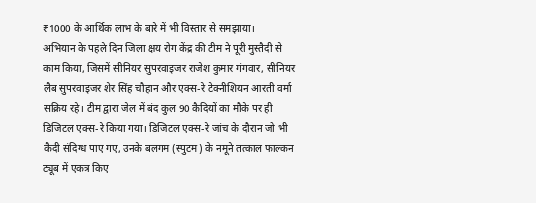₹1000 के आर्थिक लाभ के बारे में भी विस्तार से समझाया।
अभियान के पहले दिन जिला क्षय रोग केंद्र की टीम ने पूरी मुस्तैदी से काम किया, जिसमें सीनियर सुपरवाइजर राजेश कुमार गंगवार, सीनियर लैब सुपरवाइजर शेर सिंह चौहान और एक्स-रे टेक्नीशियन आरती वर्मा सक्रिय रहे। टीम द्वारा जेल में बंद कुल 90 कैदियों का मौके पर ही डिजिटल एक्स-रे किया गया। डिजिटल एक्स-रे जांच के दौरान जो भी कैदी संदिग्ध पाए गए, उनके बलगम (स्पुटम) के नमूने तत्काल फाल्कन ट्यूब में एकत्र किए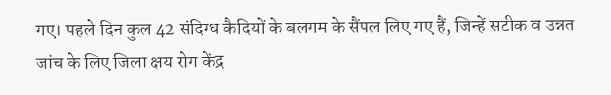गए। पहले दिन कुल 42 संदिग्ध कैदियों के बलगम के सैंपल लिए गए हैं, जिन्हें सटीक व उन्नत जांच के लिए जिला क्षय रोग केंद्र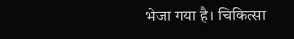भेजा गया है। चिकित्सा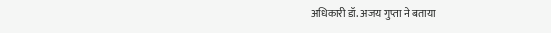अधिकारी डॉ. अजय गुप्ता ने बताया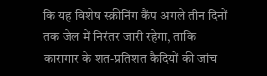कि यह विशेष स्क्रीनिंग कैंप अगले तीन दिनों तक जेल में निरंतर जारी रहेगा, ताकि कारागार के शत-प्रतिशत कैदियों की जांच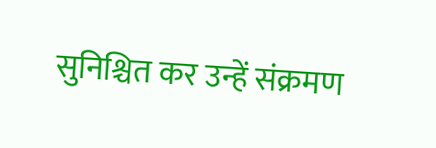सुनिश्चित कर उन्हें संक्रमण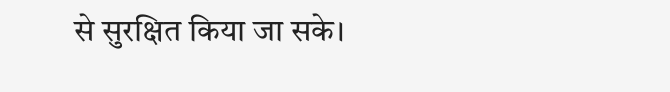से सुरक्षित किया जा सके।